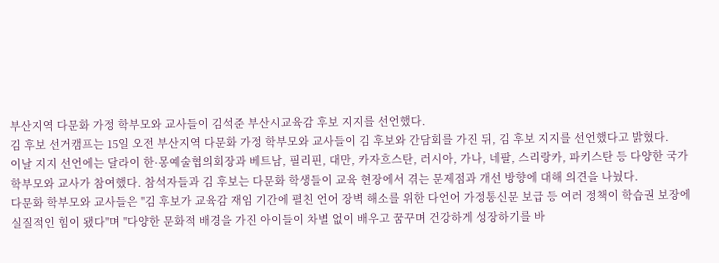부산지역 다문화 가정 학부모와 교사들이 김석준 부산시교육감 후보 지지를 선언했다.
김 후보 선거캠프는 15일 오전 부산지역 다문화 가정 학부모와 교사들이 김 후보와 간담회를 가진 뒤, 김 후보 지지를 선언했다고 밝혔다.
이날 지지 선언에는 달라이 한·몽예술협의회장과 베트남, 필리핀, 대만, 카자흐스탄, 러시아, 가나, 네팔, 스리랑카, 파키스탄 등 다양한 국가 학부모와 교사가 참여했다. 참석자들과 김 후보는 다문화 학생들이 교육 현장에서 겪는 문제점과 개선 방향에 대해 의견을 나눴다.
다문화 학부모와 교사들은 "김 후보가 교육감 재임 기간에 펼친 언어 장벽 해소를 위한 다언어 가정통신문 보급 등 여러 정책이 학습권 보장에 실질적인 힘이 됐다"며 "다양한 문화적 배경을 가진 아이들이 차별 없이 배우고 꿈꾸며 건강하게 성장하기를 바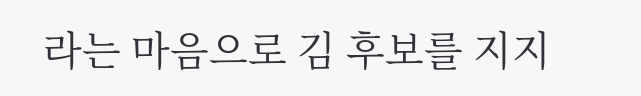라는 마음으로 김 후보를 지지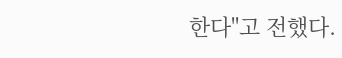한다"고 전했다.